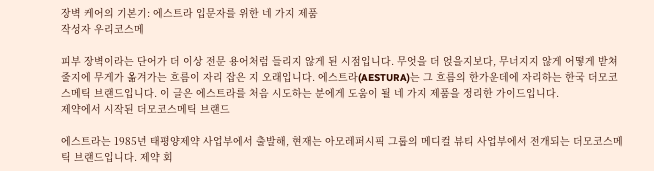장벽 케어의 기본기: 에스트라 입문자를 위한 네 가지 제품
작성자 우리코스메

피부 장벽이라는 단어가 더 이상 전문 용어처럼 들리지 않게 된 시점입니다. 무엇을 더 얹을지보다, 무너지지 않게 어떻게 받쳐줄지에 무게가 옮겨가는 흐름이 자리 잡은 지 오래입니다. 에스트라(AESTURA)는 그 흐름의 한가운데에 자리하는 한국 더모코스메틱 브랜드입니다. 이 글은 에스트라를 처음 시도하는 분에게 도움이 될 네 가지 제품을 정리한 가이드입니다.
제약에서 시작된 더모코스메틱 브랜드

에스트라는 1985년 태평양제약 사업부에서 출발해, 현재는 아모레퍼시픽 그룹의 메디컬 뷰티 사업부에서 전개되는 더모코스메틱 브랜드입니다. 제약 회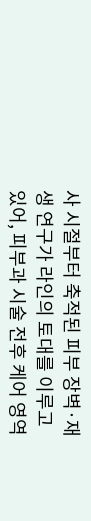사 시절부터 축적된 피부 장벽·재생 연구가 라인의 토대를 이루고 있어, 피부과 시술 전후 케어 영역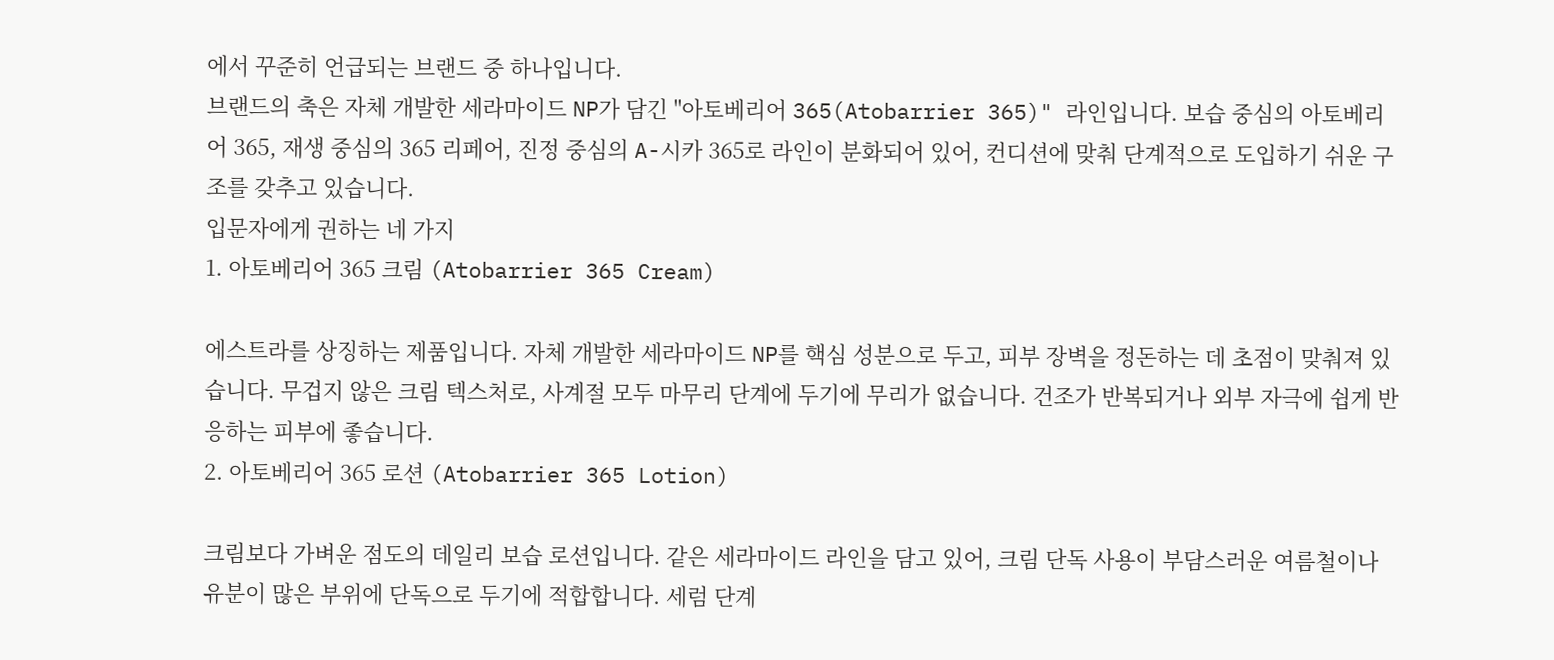에서 꾸준히 언급되는 브랜드 중 하나입니다.
브랜드의 축은 자체 개발한 세라마이드 NP가 담긴 "아토베리어 365(Atobarrier 365)" 라인입니다. 보습 중심의 아토베리어 365, 재생 중심의 365 리페어, 진정 중심의 A-시카 365로 라인이 분화되어 있어, 컨디션에 맞춰 단계적으로 도입하기 쉬운 구조를 갖추고 있습니다.
입문자에게 권하는 네 가지
1. 아토베리어 365 크림 (Atobarrier 365 Cream)

에스트라를 상징하는 제품입니다. 자체 개발한 세라마이드 NP를 핵심 성분으로 두고, 피부 장벽을 정돈하는 데 초점이 맞춰져 있습니다. 무겁지 않은 크림 텍스처로, 사계절 모두 마무리 단계에 두기에 무리가 없습니다. 건조가 반복되거나 외부 자극에 쉽게 반응하는 피부에 좋습니다.
2. 아토베리어 365 로션 (Atobarrier 365 Lotion)

크림보다 가벼운 점도의 데일리 보습 로션입니다. 같은 세라마이드 라인을 담고 있어, 크림 단독 사용이 부담스러운 여름철이나 유분이 많은 부위에 단독으로 두기에 적합합니다. 세럼 단계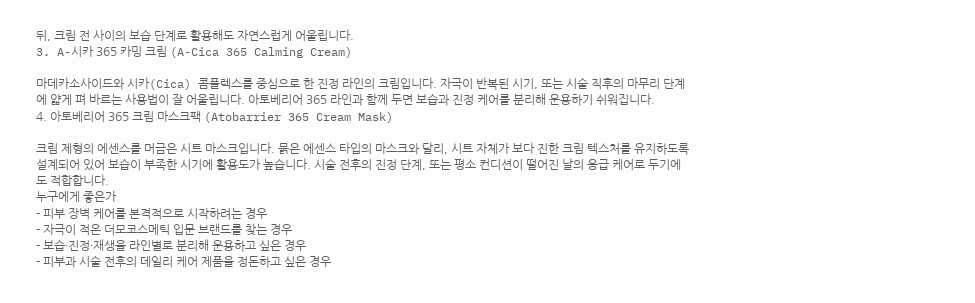뒤, 크림 전 사이의 보습 단계로 활용해도 자연스럽게 어울립니다.
3. A-시카 365 카밍 크림 (A-Cica 365 Calming Cream)

마데카소사이드와 시카(Cica) 콤플렉스를 중심으로 한 진정 라인의 크림입니다. 자극이 반복된 시기, 또는 시술 직후의 마무리 단계에 얇게 펴 바르는 사용법이 잘 어울립니다. 아토베리어 365 라인과 함께 두면 보습과 진정 케어를 분리해 운용하기 쉬워집니다.
4. 아토베리어 365 크림 마스크팩 (Atobarrier 365 Cream Mask)

크림 제형의 에센스를 머금은 시트 마스크입니다. 묽은 에센스 타입의 마스크와 달리, 시트 자체가 보다 진한 크림 텍스처를 유지하도록 설계되어 있어 보습이 부족한 시기에 활용도가 높습니다. 시술 전후의 진정 단계, 또는 평소 컨디션이 떨어진 날의 응급 케어로 두기에도 적합합니다.
누구에게 좋은가
- 피부 장벽 케어를 본격적으로 시작하려는 경우
- 자극이 적은 더모코스메틱 입문 브랜드를 찾는 경우
- 보습·진정·재생을 라인별로 분리해 운용하고 싶은 경우
- 피부과 시술 전후의 데일리 케어 제품을 정돈하고 싶은 경우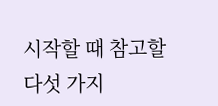시작할 때 참고할 다섯 가지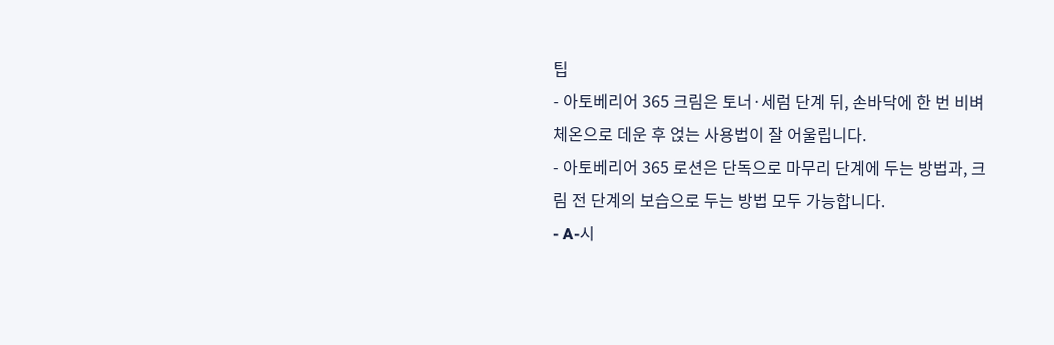팁
- 아토베리어 365 크림은 토너·세럼 단계 뒤, 손바닥에 한 번 비벼 체온으로 데운 후 얹는 사용법이 잘 어울립니다.
- 아토베리어 365 로션은 단독으로 마무리 단계에 두는 방법과, 크림 전 단계의 보습으로 두는 방법 모두 가능합니다.
- A-시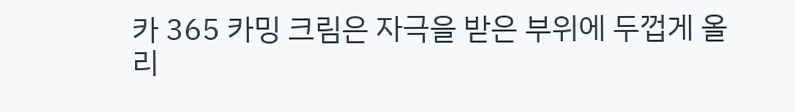카 365 카밍 크림은 자극을 받은 부위에 두껍게 올리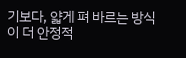기보다, 얇게 펴 바르는 방식이 더 안정적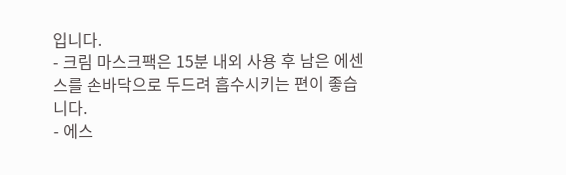입니다.
- 크림 마스크팩은 15분 내외 사용 후 남은 에센스를 손바닥으로 두드려 흡수시키는 편이 좋습니다.
- 에스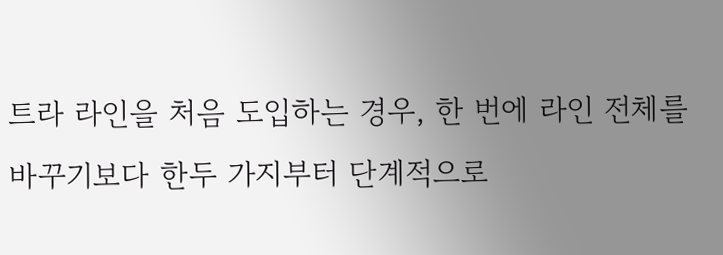트라 라인을 처음 도입하는 경우, 한 번에 라인 전체를 바꾸기보다 한두 가지부터 단계적으로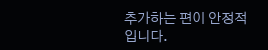추가하는 편이 안정적입니다.